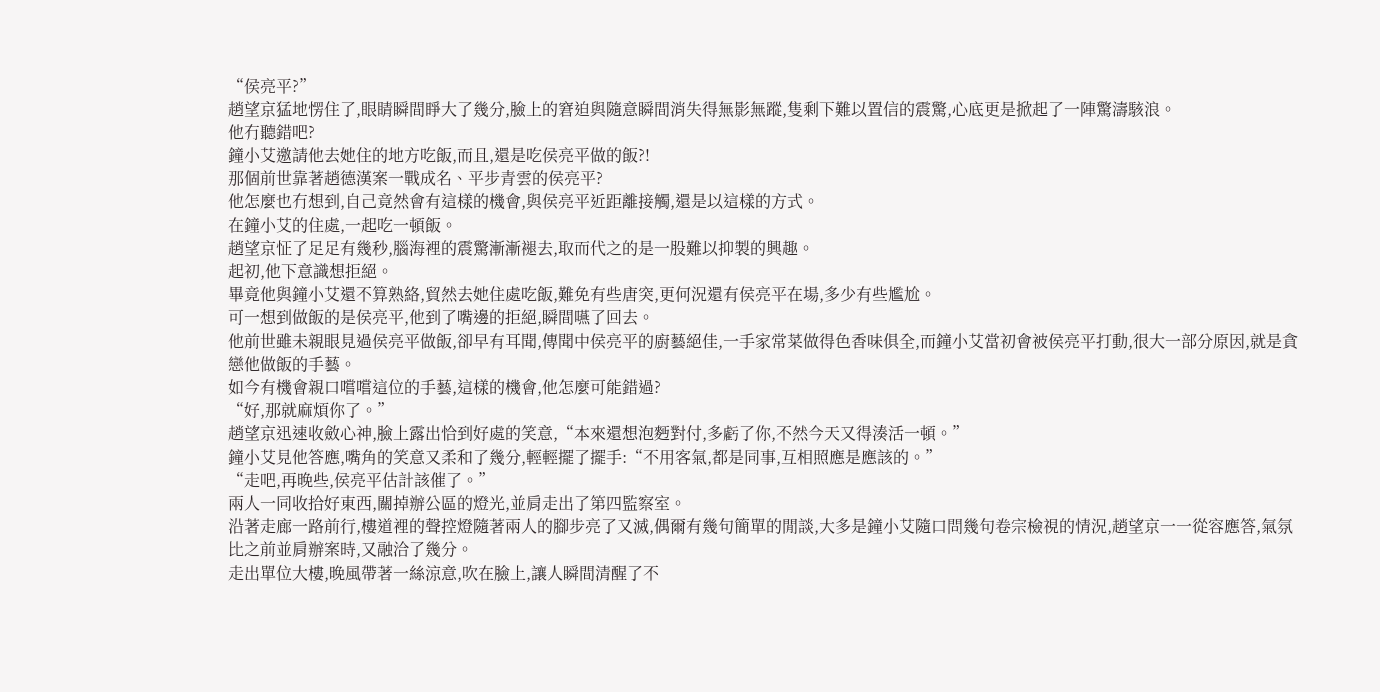“侯亮平?”
趙望京猛地愣住了,眼睛瞬間睜大了幾分,臉上的窘迫與隨意瞬間消失得無影無蹤,隻剩下難以置信的震驚,心底更是掀起了一陣驚濤駭浪。
他冇聽錯吧?
鐘小艾邀請他去她住的地方吃飯,而且,還是吃侯亮平做的飯?!
那個前世靠著趙德漢案一戰成名、平步青雲的侯亮平?
他怎麼也冇想到,自己竟然會有這樣的機會,與侯亮平近距離接觸,還是以這樣的方式。
在鐘小艾的住處,一起吃一頓飯。
趙望京怔了足足有幾秒,腦海裡的震驚漸漸褪去,取而代之的是一股難以抑製的興趣。
起初,他下意識想拒絕。
畢竟他與鐘小艾還不算熟絡,貿然去她住處吃飯,難免有些唐突,更何況還有侯亮平在場,多少有些尷尬。
可一想到做飯的是侯亮平,他到了嘴邊的拒絕,瞬間嚥了回去。
他前世雖未親眼見過侯亮平做飯,卻早有耳聞,傳聞中侯亮平的廚藝絕佳,一手家常菜做得色香味俱全,而鐘小艾當初會被侯亮平打動,很大一部分原因,就是貪戀他做飯的手藝。
如今有機會親口嚐嚐這位的手藝,這樣的機會,他怎麼可能錯過?
“好,那就麻煩你了。”
趙望京迅速收斂心神,臉上露出恰到好處的笑意,“本來還想泡麪對付,多虧了你,不然今天又得湊活一頓。”
鐘小艾見他答應,嘴角的笑意又柔和了幾分,輕輕擺了擺手:“不用客氣,都是同事,互相照應是應該的。”
“走吧,再晚些,侯亮平估計該催了。”
兩人一同收拾好東西,關掉辦公區的燈光,並肩走出了第四監察室。
沿著走廊一路前行,樓道裡的聲控燈隨著兩人的腳步亮了又滅,偶爾有幾句簡單的閒談,大多是鐘小艾隨口問幾句卷宗檢視的情況,趙望京一一從容應答,氣氛比之前並肩辦案時,又融洽了幾分。
走出單位大樓,晚風帶著一絲涼意,吹在臉上,讓人瞬間清醒了不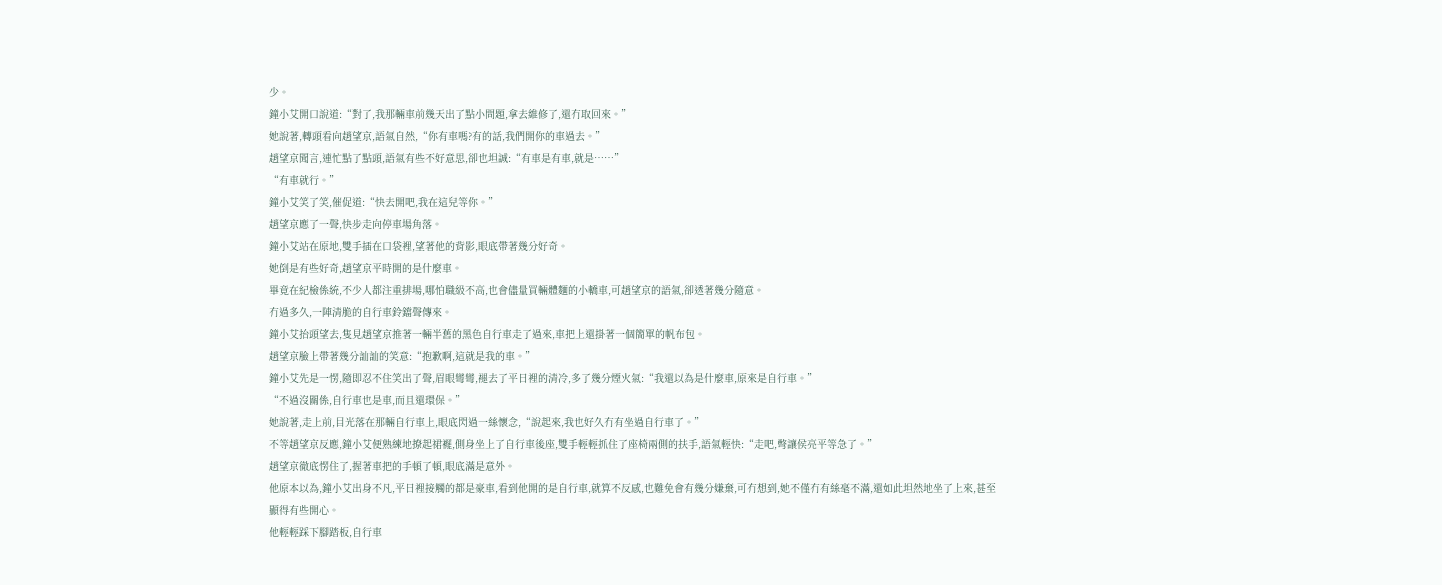少。
鐘小艾開口說道:“對了,我那輛車前幾天出了點小問題,拿去維修了,還冇取回來。”
她說著,轉頭看向趙望京,語氣自然,“你有車嗎?有的話,我們開你的車過去。”
趙望京聞言,連忙點了點頭,語氣有些不好意思,卻也坦誠:“有車是有車,就是……”
“有車就行。”
鐘小艾笑了笑,催促道:“快去開吧,我在這兒等你。”
趙望京應了一聲,快步走向停車場角落。
鐘小艾站在原地,雙手插在口袋裡,望著他的背影,眼底帶著幾分好奇。
她倒是有些好奇,趙望京平時開的是什麼車。
畢竟在紀檢係統,不少人都注重排場,哪怕職級不高,也會儘量買輛體麵的小轎車,可趙望京的語氣,卻透著幾分隨意。
冇過多久,一陣清脆的自行車鈴鐺聲傳來。
鐘小艾抬頭望去,隻見趙望京推著一輛半舊的黑色自行車走了過來,車把上還掛著一個簡單的帆布包。
趙望京臉上帶著幾分訕訕的笑意:“抱歉啊,這就是我的車。”
鐘小艾先是一愣,隨即忍不住笑出了聲,眉眼彎彎,褪去了平日裡的清冷,多了幾分煙火氣:“我還以為是什麼車,原來是自行車。”
“不過沒關係,自行車也是車,而且還環保。”
她說著,走上前,目光落在那輛自行車上,眼底閃過一絲懷念,“說起來,我也好久冇有坐過自行車了。”
不等趙望京反應,鐘小艾便熟練地撩起裙襬,側身坐上了自行車後座,雙手輕輕抓住了座椅兩側的扶手,語氣輕快:“走吧,彆讓侯亮平等急了。”
趙望京徹底愣住了,握著車把的手頓了頓,眼底滿是意外。
他原本以為,鐘小艾出身不凡,平日裡接觸的都是豪車,看到他開的是自行車,就算不反感,也難免會有幾分嫌棄,可冇想到,她不僅冇有絲毫不滿,還如此坦然地坐了上來,甚至顯得有些開心。
他輕輕踩下腳踏板,自行車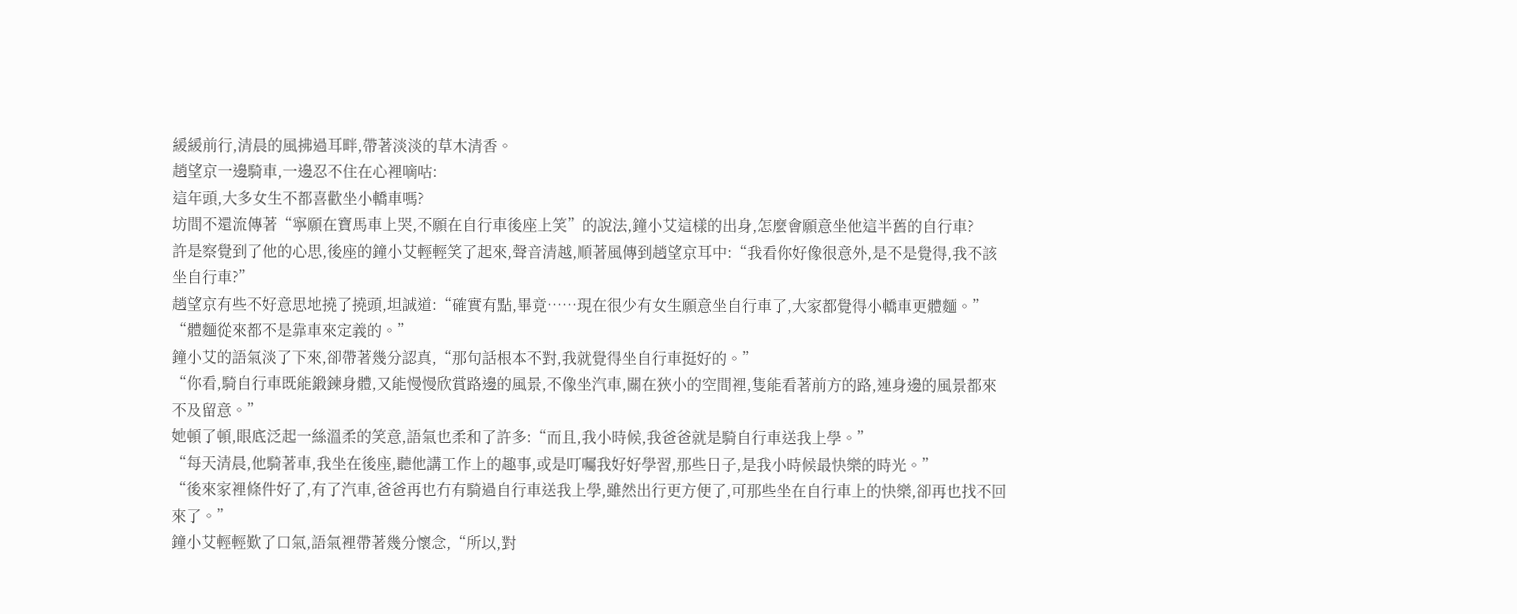緩緩前行,清晨的風拂過耳畔,帶著淡淡的草木清香。
趙望京一邊騎車,一邊忍不住在心裡嘀咕:
這年頭,大多女生不都喜歡坐小轎車嗎?
坊間不還流傳著“寧願在寶馬車上哭,不願在自行車後座上笑”的說法,鐘小艾這樣的出身,怎麼會願意坐他這半舊的自行車?
許是察覺到了他的心思,後座的鐘小艾輕輕笑了起來,聲音清越,順著風傳到趙望京耳中:“我看你好像很意外,是不是覺得,我不該坐自行車?”
趙望京有些不好意思地撓了撓頭,坦誠道:“確實有點,畢竟……現在很少有女生願意坐自行車了,大家都覺得小轎車更體麵。”
“體麵從來都不是靠車來定義的。”
鐘小艾的語氣淡了下來,卻帶著幾分認真,“那句話根本不對,我就覺得坐自行車挺好的。”
“你看,騎自行車既能鍛鍊身體,又能慢慢欣賞路邊的風景,不像坐汽車,關在狹小的空間裡,隻能看著前方的路,連身邊的風景都來不及留意。”
她頓了頓,眼底泛起一絲溫柔的笑意,語氣也柔和了許多:“而且,我小時候,我爸爸就是騎自行車送我上學。”
“每天清晨,他騎著車,我坐在後座,聽他講工作上的趣事,或是叮囑我好好學習,那些日子,是我小時候最快樂的時光。”
“後來家裡條件好了,有了汽車,爸爸再也冇有騎過自行車送我上學,雖然出行更方便了,可那些坐在自行車上的快樂,卻再也找不回來了。”
鐘小艾輕輕歎了口氣,語氣裡帶著幾分懷念,“所以,對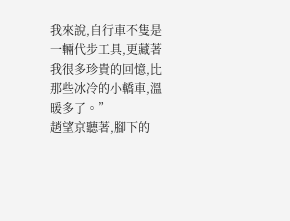我來說,自行車不隻是一輛代步工具,更藏著我很多珍貴的回憶,比那些冰冷的小轎車,溫暖多了。”
趙望京聽著,腳下的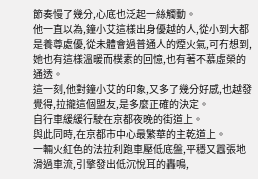節奏慢了幾分,心底也泛起一絲觸動。
他一直以為,鐘小艾這樣出身優越的人,從小到大都是養尊處優,從未體會過普通人的煙火氣,可冇想到,她也有這樣溫暖而樸素的回憶,也有著不慕虛榮的通透。
這一刻,他對鐘小艾的印象,又多了幾分好感,也越發覺得,拉攏這個盟友,是多麼正確的決定。
自行車緩緩行駛在京都夜晚的街道上。
與此同時,在京都市中心最繁華的主乾道上。
一輛火紅色的法拉利跑車壓低底盤,平穩又囂張地滑過車流,引擎發出低沉悅耳的轟鳴,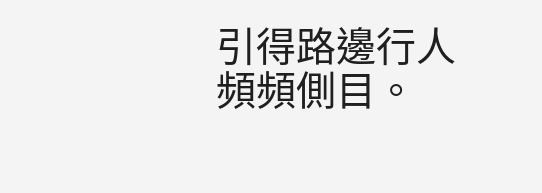引得路邊行人頻頻側目。